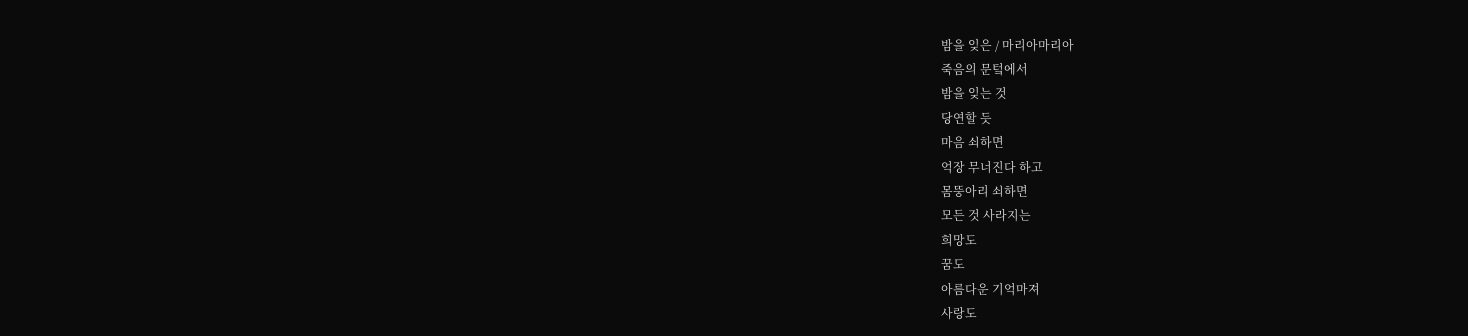밤을 잊은 / 마리아마리아
죽음의 문텈에서
밤을 잊는 것
당연할 듯
마음 쇠하면
억장 무너진다 하고
몸뚱아리 쇠하면
모든 것 사라지는
희망도
꿈도
아름다운 기억마져
사랑도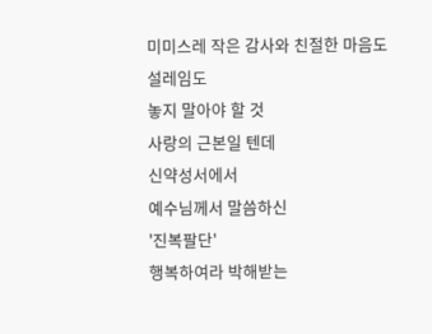미미스레 작은 감사와 친절한 마음도
설레임도
놓지 말아야 할 것
사랑의 근본일 텐데
신약성서에서
예수님께서 말씀하신
'진복팔단'
행복하여라 박해받는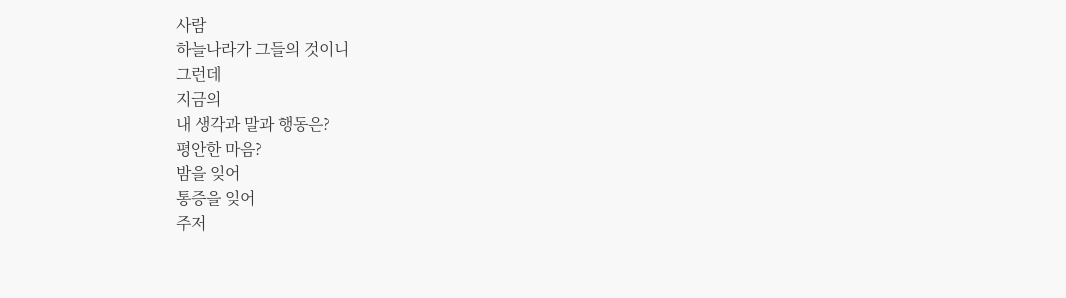사람
하늘나라가 그들의 것이니
그런데
지금의
내 생각과 말과 행동은?
평안한 마음?
밤을 잊어
통증을 잊어
주저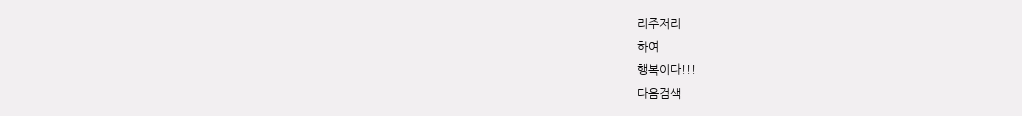리주저리
하여
행복이다!!!
다음검색